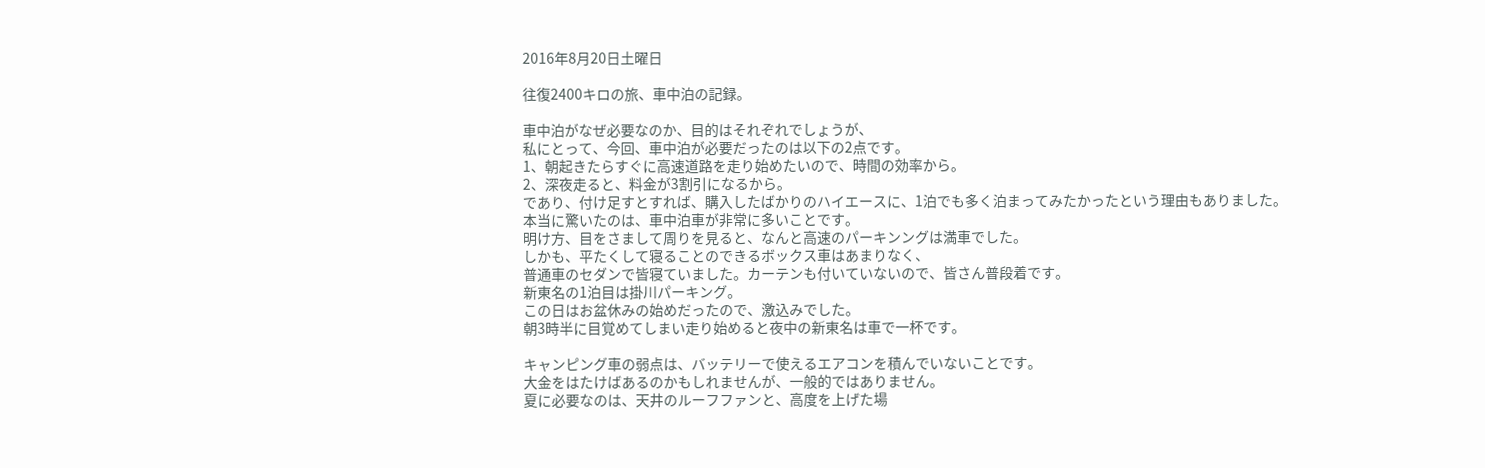2016年8月20日土曜日

往復2400キロの旅、車中泊の記録。

車中泊がなぜ必要なのか、目的はそれぞれでしょうが、
私にとって、今回、車中泊が必要だったのは以下の2点です。
1、朝起きたらすぐに高速道路を走り始めたいので、時間の効率から。
2、深夜走ると、料金が3割引になるから。
であり、付け足すとすれば、購入したばかりのハイエースに、1泊でも多く泊まってみたかったという理由もありました。
本当に驚いたのは、車中泊車が非常に多いことです。
明け方、目をさまして周りを見ると、なんと高速のパーキンングは満車でした。
しかも、平たくして寝ることのできるボックス車はあまりなく、
普通車のセダンで皆寝ていました。カーテンも付いていないので、皆さん普段着です。
新東名の1泊目は掛川パーキング。
この日はお盆休みの始めだったので、激込みでした。
朝3時半に目覚めてしまい走り始めると夜中の新東名は車で一杯です。

キャンピング車の弱点は、バッテリーで使えるエアコンを積んでいないことです。
大金をはたけばあるのかもしれませんが、一般的ではありません。
夏に必要なのは、天井のルーフファンと、高度を上げた場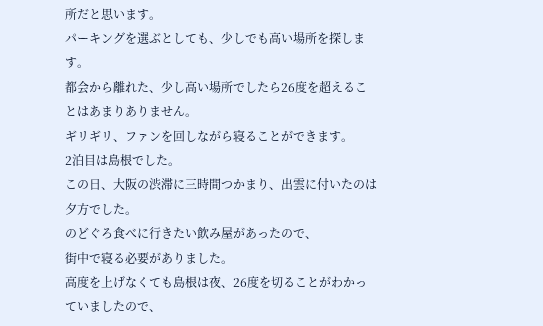所だと思います。
パーキングを選ぶとしても、少しでも高い場所を探します。
都会から離れた、少し高い場所でしたら26度を超えることはあまりありません。
ギリギリ、ファンを回しながら寝ることができます。
2泊目は島根でした。
この日、大阪の渋滞に三時間つかまり、出雲に付いたのは夕方でした。
のどぐろ食べに行きたい飲み屋があったので、
街中で寝る必要がありました。
高度を上げなくても島根は夜、26度を切ることがわかっていましたので、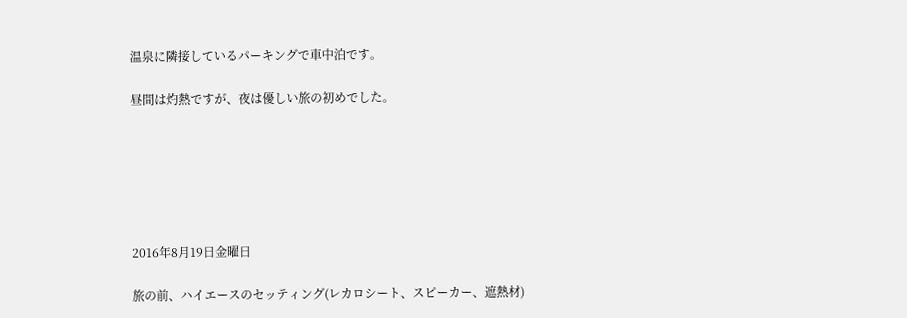温泉に隣接しているパーキングで車中泊です。

昼間は灼熱ですが、夜は優しい旅の初めでした。






2016年8月19日金曜日

旅の前、ハイエースのセッティング(レカロシート、スピーカー、遮熱材)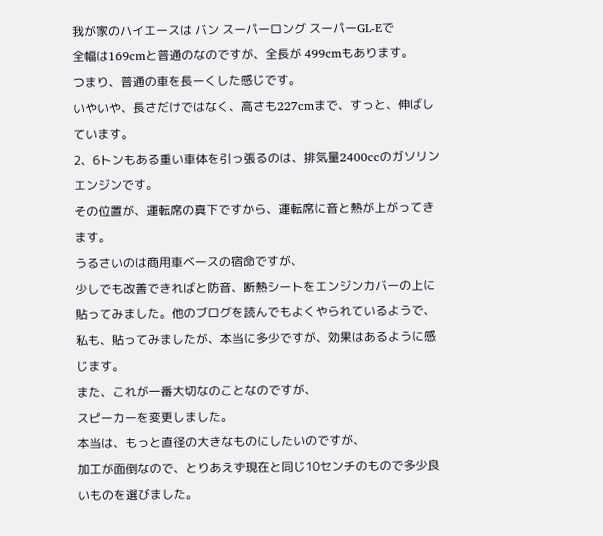我が家のハイエースは バン スーパーロング スーパーGL-Eで
全幅は169cmと普通のなのですが、全長が 499cmもあります。
つまり、普通の車を長ーくした感じです。
いやいや、長さだけではなく、高さも227cmまで、すっと、伸ばしています。
2、6トンもある重い車体を引っ張るのは、排気量2400ccのガソリンエンジンです。
その位置が、運転席の真下ですから、運転席に音と熱が上がってきます。
うるさいのは商用車ベースの宿命ですが、
少しでも改善できればと防音、断熱シートをエンジンカバーの上に
貼ってみました。他のブログを読んでもよくやられているようで、
私も、貼ってみましたが、本当に多少ですが、効果はあるように感じます。
また、これが一番大切なのことなのですが、
スピーカーを変更しました。
本当は、もっと直径の大きなものにしたいのですが、
加工が面倒なので、とりあえず現在と同じ10センチのもので多少良いものを選びました。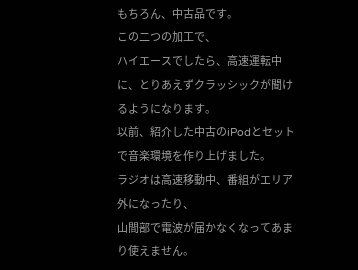もちろん、中古品です。
この二つの加工で、
ハイエースでしたら、高速運転中に、とりあえずクラッシックが聞けるようになります。
以前、紹介した中古のiPodとセットで音楽環境を作り上げました。
ラジオは高速移動中、番組がエリア外になったり、
山間部で電波が届かなくなってあまり使えません。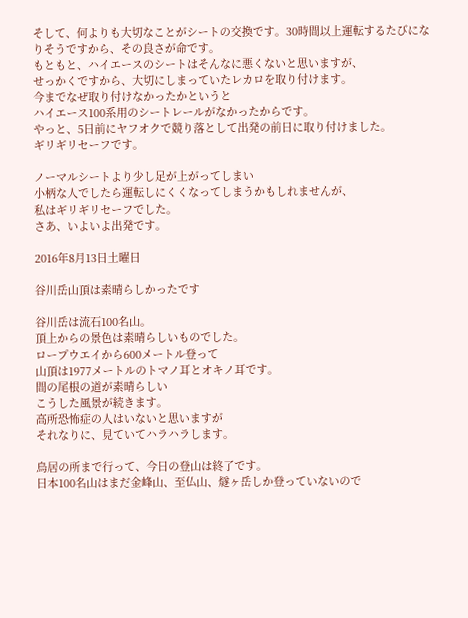そして、何よりも大切なことがシートの交換です。30時間以上運転するたびになりそうですから、その良さが命です。
もともと、ハイエースのシートはそんなに悪くないと思いますが、
せっかくですから、大切にしまっていたレカロを取り付けます。
今までなぜ取り付けなかったかというと
ハイエース100系用のシートレールがなかったからです。
やっと、5日前にヤフオクで競り落として出発の前日に取り付けました。
ギリギリセーフです。

ノーマルシートより少し足が上がってしまい
小柄な人でしたら運転しにくくなってしまうかもしれませんが、
私はギリギリセーフでした。
さあ、いよいよ出発です。

2016年8月13日土曜日

谷川岳山頂は素晴らしかったです

谷川岳は流石100名山。
頂上からの景色は素晴らしいものでした。
ロープウエイから600メートル登って
山頂は1977メートルのトマノ耳とオキノ耳です。
間の尾根の道が素晴らしい
こうした風景が続きます。
高所恐怖症の人はいないと思いますが
それなりに、見ていてハラハラします。

鳥居の所まで行って、今日の登山は終了です。
日本100名山はまだ金峰山、至仏山、燧ヶ岳しか登っていないので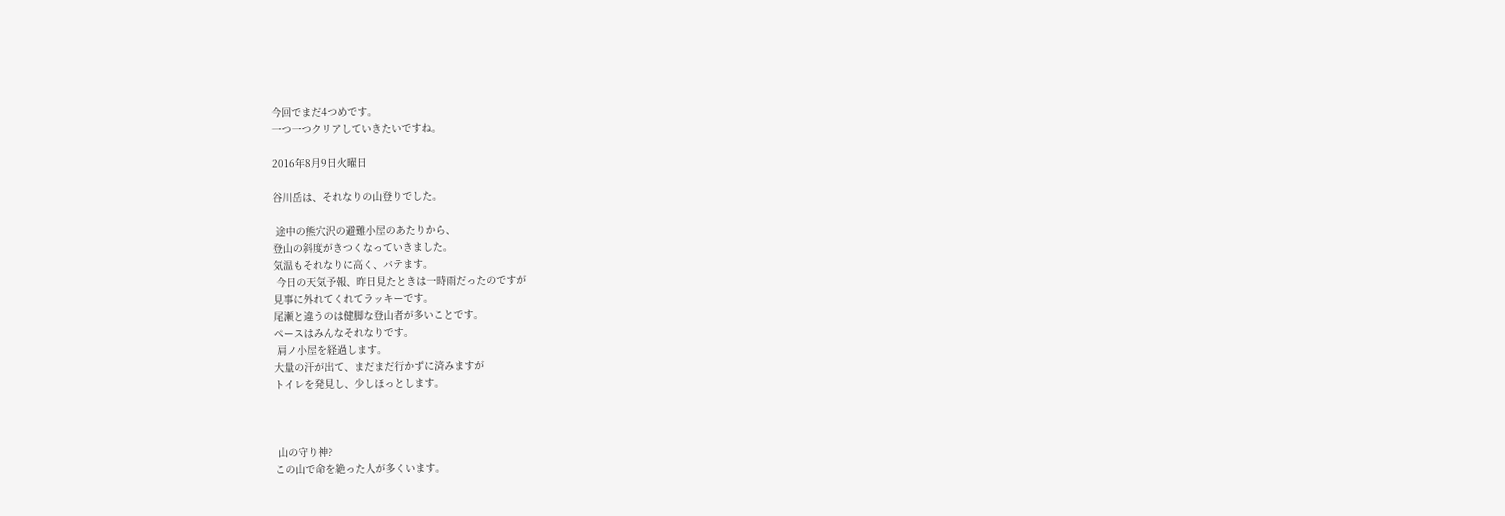今回でまだ4つめです。
一つ一つクリアしていきたいですね。

2016年8月9日火曜日

谷川岳は、それなりの山登りでした。

 途中の熊穴沢の避難小屋のあたりから、
登山の斜度がきつくなっていきました。
気温もそれなりに高く、バテます。
 今日の天気予報、昨日見たときは一時雨だったのですが
見事に外れてくれてラッキーです。
尾瀬と違うのは健脚な登山者が多いことです。
ペースはみんなそれなりです。
 肩ノ小屋を経過します。
大量の汗が出て、まだまだ行かずに済みますが
トイレを発見し、少しほっとします。



 山の守り神?
この山で命を絶った人が多くいます。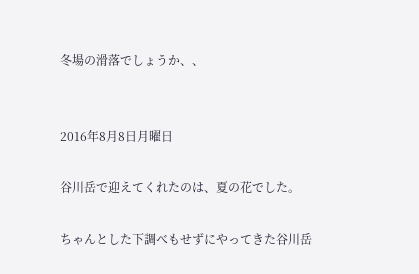冬場の滑落でしょうか、、


2016年8月8日月曜日

谷川岳で迎えてくれたのは、夏の花でした。

ちゃんとした下調べもせずにやってきた谷川岳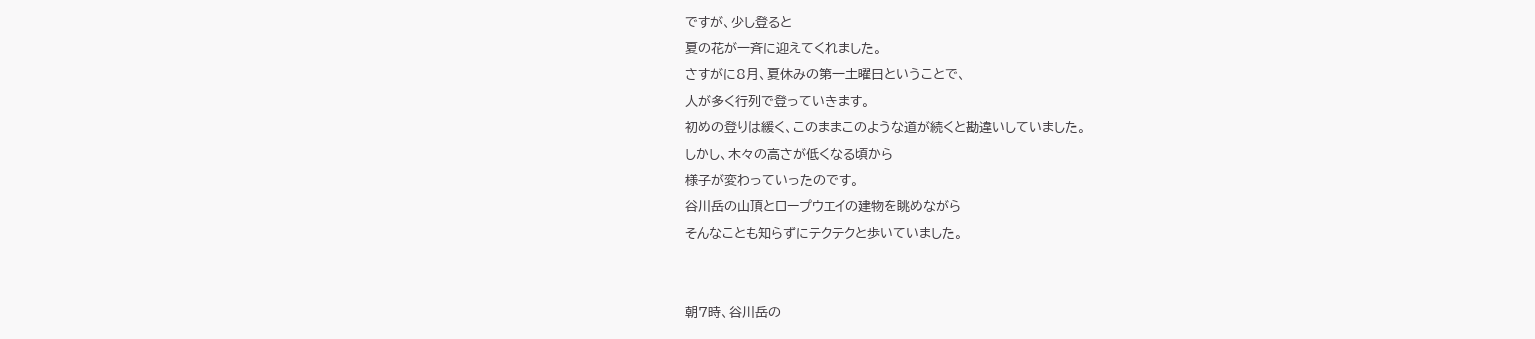ですが、少し登ると
夏の花が一斉に迎えてくれました。
さすがに8月、夏休みの第一土曜日ということで、
人が多く行列で登っていきます。
初めの登りは緩く、このままこのような道が続くと勘違いしていました。
しかし、木々の高さが低くなる頃から
様子が変わっていったのです。
谷川岳の山頂とロープウエイの建物を眺めながら
そんなことも知らずにテクテクと歩いていました。


朝7時、谷川岳の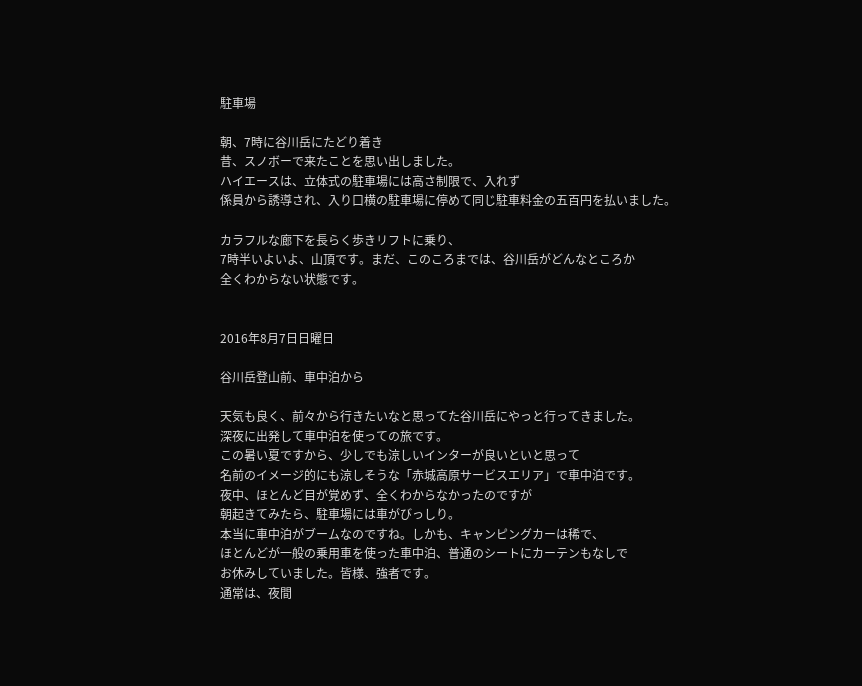駐車場

朝、7時に谷川岳にたどり着き
昔、スノボーで来たことを思い出しました。
ハイエースは、立体式の駐車場には高さ制限で、入れず
係員から誘導され、入り口横の駐車場に停めて同じ駐車料金の五百円を払いました。

カラフルな廊下を長らく歩きリフトに乗り、
7時半いよいよ、山頂です。まだ、このころまでは、谷川岳がどんなところか
全くわからない状態です。


2016年8月7日日曜日

谷川岳登山前、車中泊から

天気も良く、前々から行きたいなと思ってた谷川岳にやっと行ってきました。
深夜に出発して車中泊を使っての旅です。
この暑い夏ですから、少しでも涼しいインターが良いといと思って
名前のイメージ的にも涼しそうな「赤城高原サービスエリア」で車中泊です。
夜中、ほとんど目が覚めず、全くわからなかったのですが
朝起きてみたら、駐車場には車がびっしり。
本当に車中泊がブームなのですね。しかも、キャンピングカーは稀で、
ほとんどが一般の乗用車を使った車中泊、普通のシートにカーテンもなしで
お休みしていました。皆様、強者です。
通常は、夜間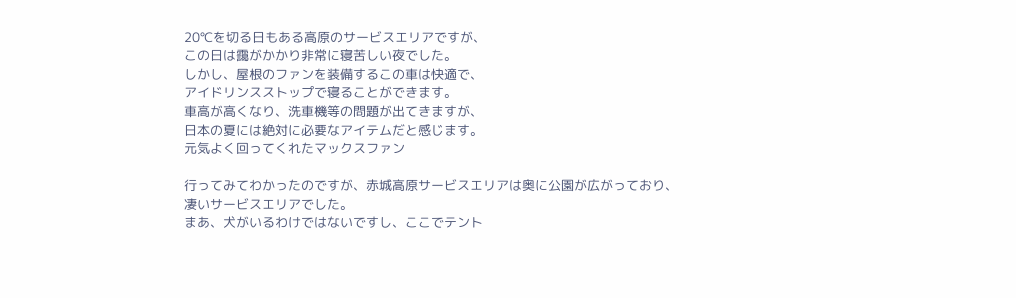20℃を切る日もある高原のサービスエリアですが、
この日は靄がかかり非常に寝苦しい夜でした。
しかし、屋根のファンを装備するこの車は快適で、
アイドリンスストップで寝ることができます。
車高が高くなり、洗車機等の問題が出てきますが、
日本の夏には絶対に必要なアイテムだと感じます。
元気よく回ってくれたマックスファン

行ってみてわかったのですが、赤城高原サービスエリアは奥に公園が広がっており、
凄いサービスエリアでした。
まあ、犬がいるわけではないですし、ここでテント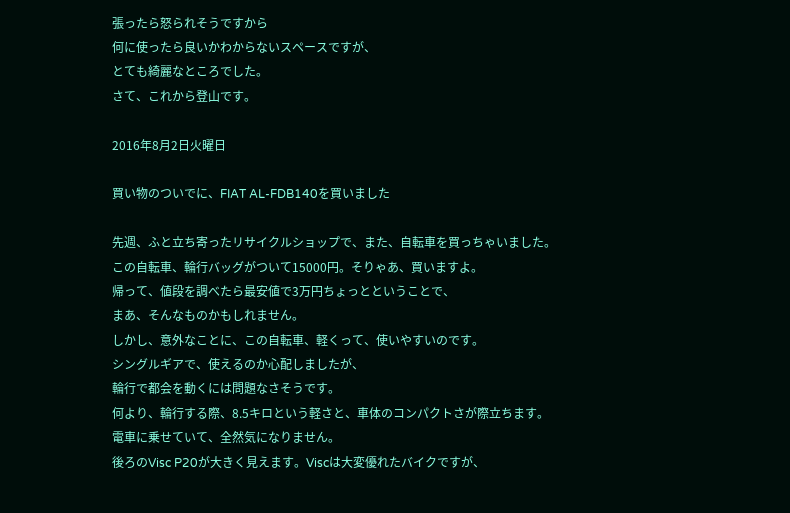張ったら怒られそうですから
何に使ったら良いかわからないスペースですが、
とても綺麗なところでした。
さて、これから登山です。

2016年8月2日火曜日

買い物のついでに、FIAT AL-FDB140を買いました

先週、ふと立ち寄ったリサイクルショップで、また、自転車を買っちゃいました。
この自転車、輪行バッグがついて15000円。そりゃあ、買いますよ。
帰って、値段を調べたら最安値で3万円ちょっとということで、
まあ、そんなものかもしれません。
しかし、意外なことに、この自転車、軽くって、使いやすいのです。
シングルギアで、使えるのか心配しましたが、
輪行で都会を動くには問題なさそうです。
何より、輪行する際、8.5キロという軽さと、車体のコンパクトさが際立ちます。
電車に乗せていて、全然気になりません。
後ろのVisc P20が大きく見えます。Viscは大変優れたバイクですが、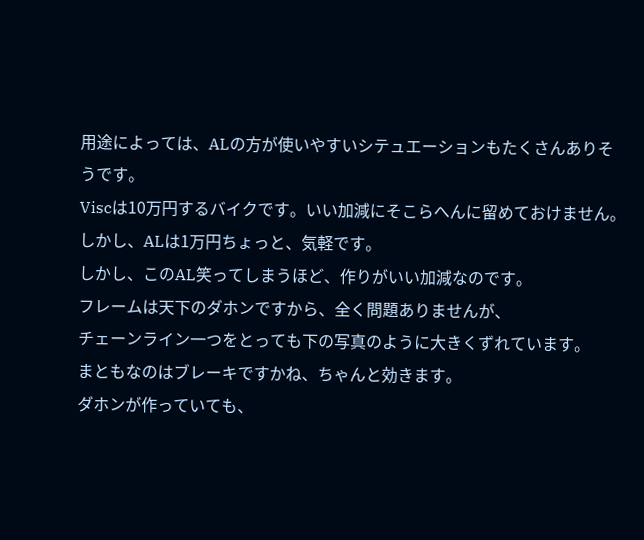用途によっては、ALの方が使いやすいシテュエーションもたくさんありそうです。
Viscは10万円するバイクです。いい加減にそこらへんに留めておけません。
しかし、ALは1万円ちょっと、気軽です。
しかし、このAL笑ってしまうほど、作りがいい加減なのです。
フレームは天下のダホンですから、全く問題ありませんが、
チェーンライン一つをとっても下の写真のように大きくずれています。
まともなのはブレーキですかね、ちゃんと効きます。
ダホンが作っていても、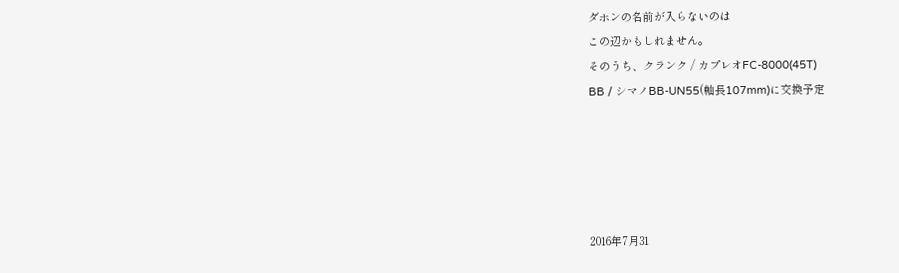ダホンの名前が入らないのは
この辺かもしれません。
そのうち、クランク / カプレオFC-8000(45T)
BB / シマノBB-UN55(軸長107mm)に交換予定





2016年7月31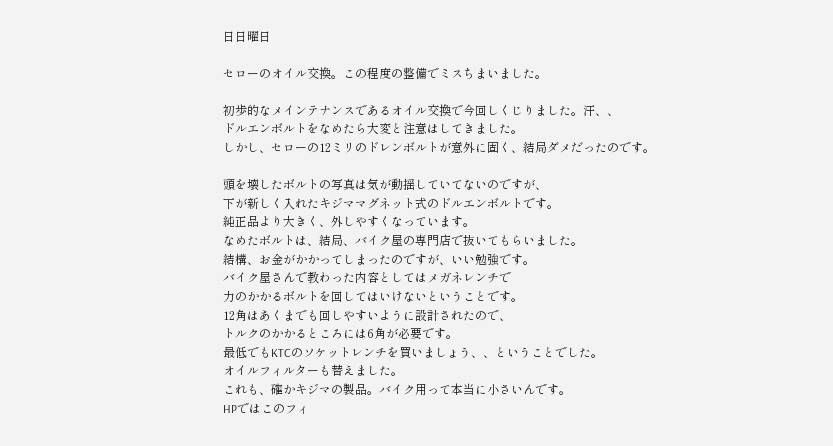日日曜日

セローのオイル交換。この程度の整備でミスちまいました。

初歩的なメインテナンスであるオイル交換で今回しくじりました。汗、、
ドルエンボルトをなめたら大変と注意はしてきました。
しかし、セローの12ミリのドレンボルトが意外に固く、結局ダメだったのです。

頭を壊したボルトの写真は気が動揺していてないのですが、
下が新しく入れたキジママグネット式のドルエンボルトです。
純正品より大きく、外しやすくなっています。
なめたボルトは、結局、バイク屋の専門店で抜いてもらいました。
結構、お金がかかってしまったのですが、いい勉強です。
バイク屋さんで教わった内容としてはメガネレンチで
力のかかるボルトを回してはいけないということです。
12角はあくまでも回しやすいように設計されたので、
トルクのかかるところには6角が必要です。
最低でもKTCのソケットレンチを買いましょう、、ということでした。
オイルフィルターも替えました。
これも、確かキジマの製品。バイク用って本当に小さいんです。
HPではこのフィ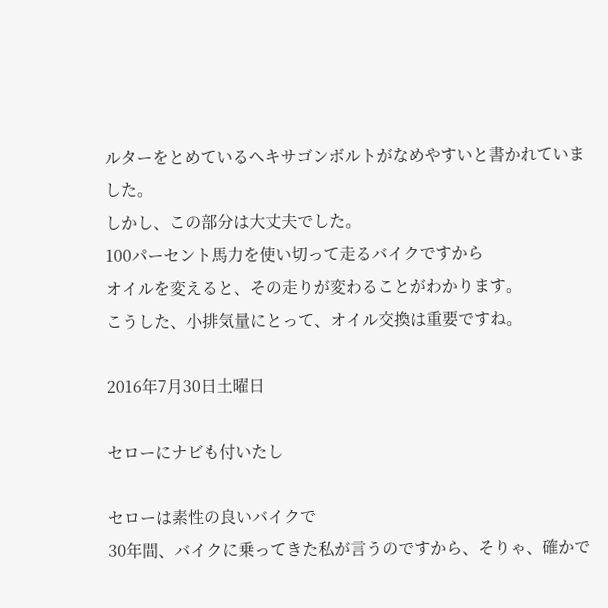ルターをとめているヘキサゴンボルトがなめやすいと書かれていました。
しかし、この部分は大丈夫でした。
100パーセント馬力を使い切って走るバイクですから
オイルを変えると、その走りが変わることがわかります。
こうした、小排気量にとって、オイル交換は重要ですね。

2016年7月30日土曜日

セローにナビも付いたし

セローは素性の良いバイクで
30年間、バイクに乗ってきた私が言うのですから、そりゃ、確かで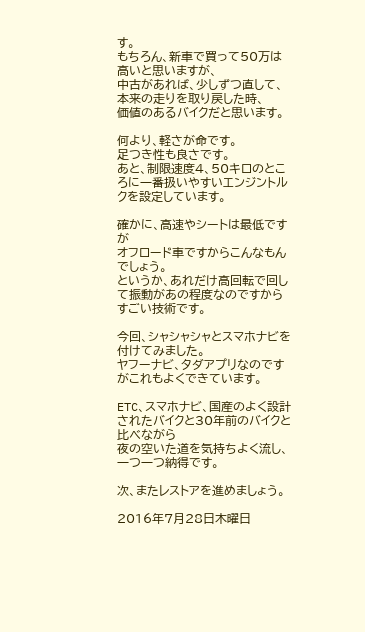す。
もちろん、新車で買って50万は高いと思いますが、
中古があれば、少しずつ直して、本来の走りを取り戻した時、
価値のあるバイクだと思います。

何より、軽さが命です。
足つき性も良さです。
あと、制限速度4、50キロのところに一番扱いやすいエンジントルクを設定しています。

確かに、高速やシートは最低ですが
オフロード車ですからこんなもんでしょう。
というか、あれだけ高回転で回して振動があの程度なのですから
すごい技術です。

今回、シャシャシャとスマホナビを付けてみました。
ヤフーナビ、タダアプリなのですがこれもよくできています。

ETC、スマホナビ、国産のよく設計されたバイクと30年前のバイクと比べながら
夜の空いた道を気持ちよく流し、一つ一つ納得です。

次、またレストアを進めましょう。

2016年7月28日木曜日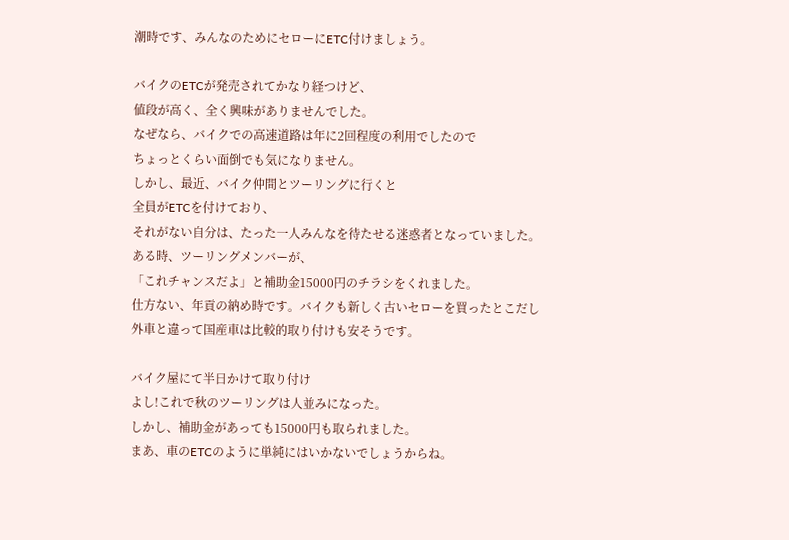潮時です、みんなのためにセローにETC付けましょう。

バイクのETCが発売されてかなり経つけど、
値段が高く、全く興味がありませんでした。
なぜなら、バイクでの高速道路は年に2回程度の利用でしたので
ちょっとくらい面倒でも気になりません。
しかし、最近、バイク仲間とツーリングに行くと
全員がETCを付けており、
それがない自分は、たった一人みんなを待たせる迷惑者となっていました。
ある時、ツーリングメンバーが、
「これチャンスだよ」と補助金15000円のチラシをくれました。
仕方ない、年貢の納め時です。バイクも新しく古いセローを買ったとこだし
外車と違って国産車は比較的取り付けも安そうです。

バイク屋にて半日かけて取り付け
よし!これで秋のツーリングは人並みになった。
しかし、補助金があっても15000円も取られました。
まあ、車のETCのように単純にはいかないでしょうからね。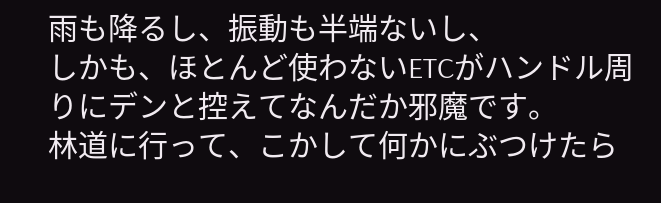雨も降るし、振動も半端ないし、
しかも、ほとんど使わないETCがハンドル周りにデンと控えてなんだか邪魔です。
林道に行って、こかして何かにぶつけたら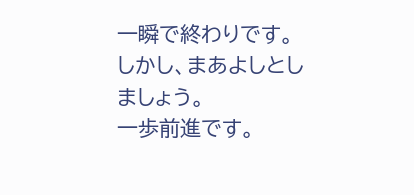一瞬で終わりです。
しかし、まあよしとしましょう。
一歩前進です。